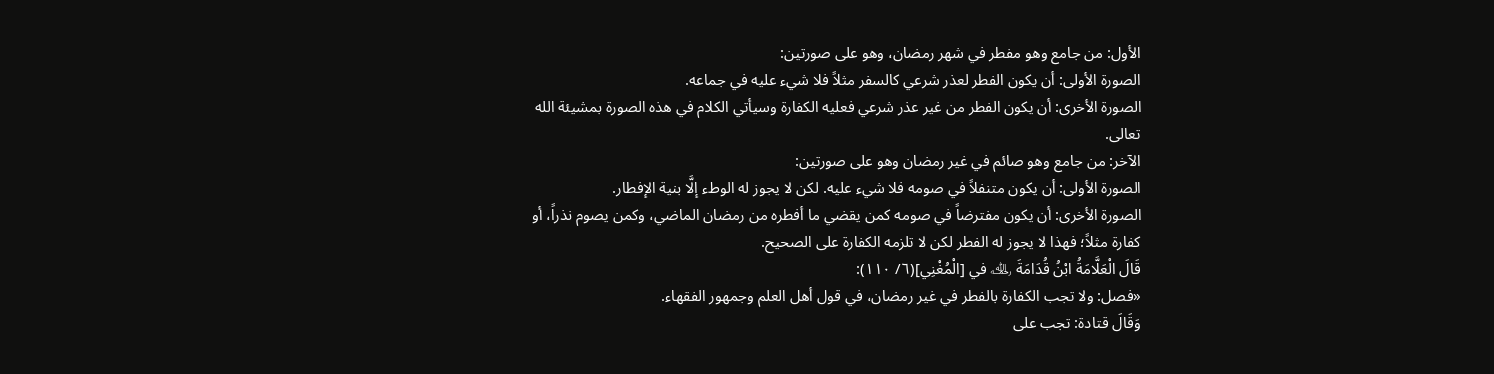الأول: من جامع وهو مفطر في شهر رمضان، وهو على صورتين:
الصورة الأولى: أن يكون الفطر لعذر شرعي كالسفر مثلاً فلا شيء عليه في جماعه.
الصورة الأخرى: أن يكون الفطر من غير عذر شرعي فعليه الكفارة وسيأتي الكلام في هذه الصورة بمشيئة الله تعالى.
الآخر: من جامع وهو صائم في غير رمضان وهو على صورتين:
الصورة الأولى: أن يكون متنفلاً في صومه فلا شيء عليه. لكن لا يجوز له الوطء إلَّا بنية الإفطار.
الصورة الأخرى: أن يكون مفترضاً في صومه كمن يقضي ما أفطره من رمضان الماضي، وكمن يصوم نذراً، أو كفارة مثلاً؛ فهذا لا يجوز له الفطر لكن لا تلزمه الكفارة على الصحيح.
قَالَ الْعَلَّامَةُ ابْنُ قُدَامَةَ ﵀ في [الْمُغْنِي](٦/ ١١٠):
«فصل: ولا تجب الكفارة بالفطر في غير رمضان، في قول أهل العلم وجمهور الفقهاء.
وَقَالَ قتادة: تجب على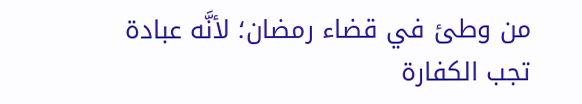من وطئ في قضاء رمضان؛ لأنَّه عبادة تجب الكفارة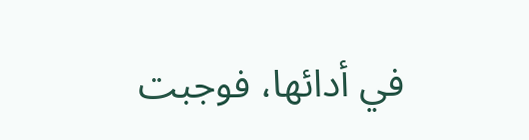في أدائها، فوجبت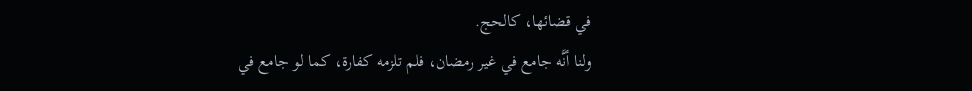في قضائها، كالحج.
ولنا أنَّه جامع في غير رمضان، فلم تلزمه كفارة، كما لو جامع في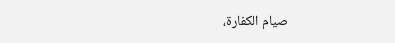صيام الكفارة،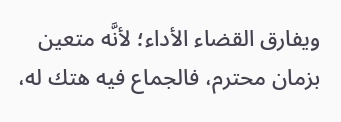ويفارق القضاء الأداء؛ لأنَّه متعين بزمان محترم، فالجماع فيه هتك له،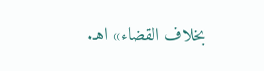بخلاف القضاء» اهـ.